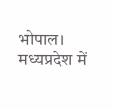भोपाल। मध्यप्रदेश में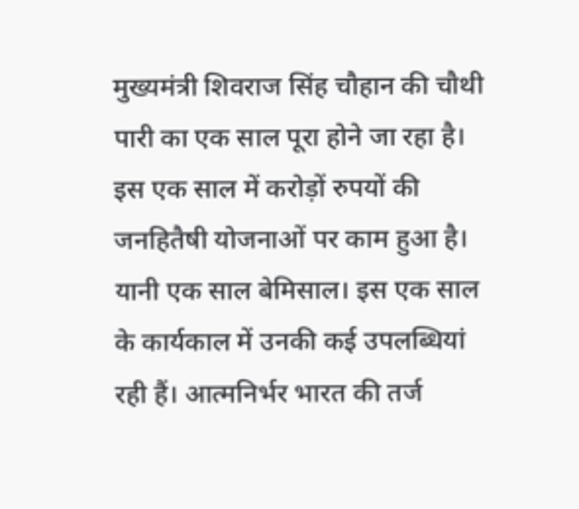मुख्यमंत्री शिवराज सिंह चौहान की चौथी पारी का एक साल पूरा होने जा रहा है। इस एक साल में करोड़ों रुपयों की जनहितैषी योजनाओं पर काम हुआ है। यानी एक साल बेमिसाल। इस एक साल के कार्यकाल में उनकी कई उपलब्धियां रही हैं। आत्मनिर्भर भारत की तर्ज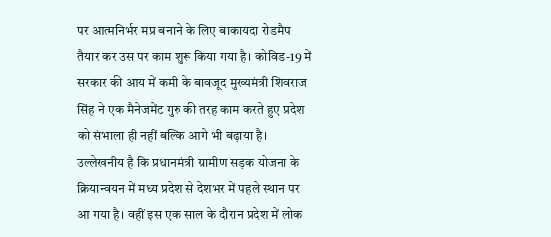पर आत्मनिर्भर मप्र बनाने के लिए बाकायदा रोडमैप तैयार कर उस पर काम शुरू किया गया है। कोविड-19 में सरकार की आय में कमी के बावजूद मुख्यमंत्री शिवराज सिंह ने एक मैनेजमेंट गुरु की तरह काम करते हुए प्रदेश को संभाला ही नहीं बल्कि आगे भी बढ़ाया है। उल्लेखनीय है कि प्रधानमंत्री ग्रामीण सड़क योजना के क्रियान्वयन में मध्य प्रदेश से देशभर में पहले स्थान पर आ गया है। वहीं इस एक साल के दौरान प्रदेश में लोक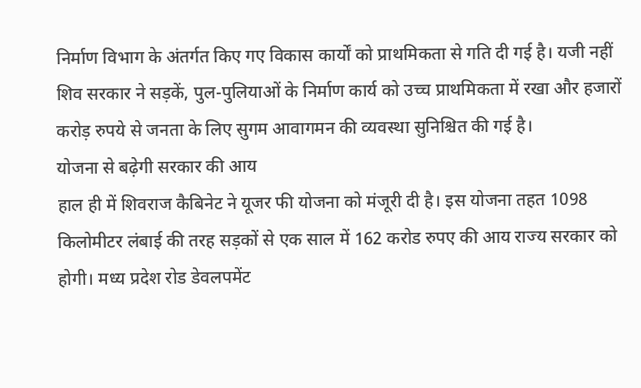निर्माण विभाग के अंतर्गत किए गए विकास कार्यों को प्राथमिकता से गति दी गई है। यजी नहीं शिव सरकार ने सड़कें, पुल-पुलियाओं के निर्माण कार्य को उच्च प्राथमिकता में रखा और हजारों करोड़ रुपये से जनता के लिए सुगम आवागमन की व्यवस्था सुनिश्चित की गई है।
योजना से बढ़ेगी सरकार की आय
हाल ही में शिवराज कैबिनेट ने यूजर फी योजना को मंजूरी दी है। इस योजना तहत 1098 किलोमीटर लंबाई की तरह सड़कों से एक साल में 162 करोड रुपए की आय राज्य सरकार को होगी। मध्य प्रदेश रोड डेवलपमेंट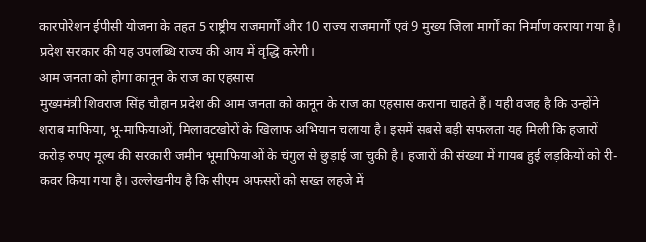कारपोरेशन ईपीसी योजना के तहत 5 राष्ट्रीय राजमार्गों और 10 राज्य राजमार्गों एवं 9 मुख्य जिला मार्गों का निर्माण कराया गया है। प्रदेश सरकार की यह उपलब्धि राज्य की आय में वृद्धि करेगी।
आम जनता को होगा कानून के राज का एहसास
मुख्यमंत्री शिवराज सिंह चौहान प्रदेश की आम जनता को कानून के राज का एहसास कराना चाहते हैं। यही वजह है कि उन्होंने शराब माफिया, भू-माफियाओं, मिलावटखोरों के खिलाफ अभियान चलाया है। इसमें सबसे बड़ी सफलता यह मिली कि हजारों करोड़ रुपए मूल्य की सरकारी जमीन भूमाफियाओं के चंगुल से छुड़ाई जा चुकी है। हजारों की संख्या में गायब हुई लड़कियों को री-कवर किया गया है। उल्लेखनीय है कि सीएम अफसरों को सख्त लहजे में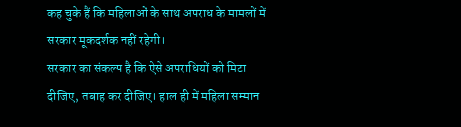कह चुके हैं कि महिलाओं के साथ अपराध के मामलों में सरकार मूकदर्शक नहीं रहेगी।
सरकार का संकल्प है कि ऐसे अपराधियों को मिटा दीजिए, तबाह कर दीजिए। हाल ही में महिला सम्मान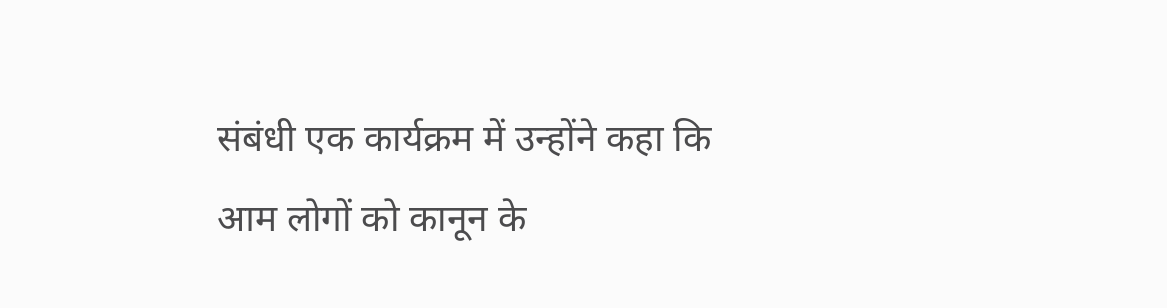संबंधी एक कार्यक्रम में उन्होंने कहा कि आम लोगों को कानून के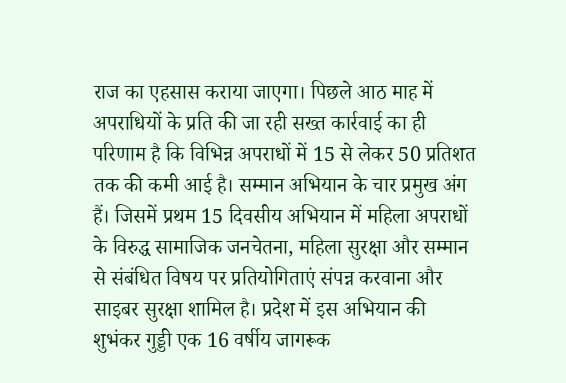राज का एहसास कराया जाएगा। पिछले आठ माह में अपराधियों के प्रति की जा रही सख्त कार्रवाई का ही परिणाम है कि विभिन्न अपराधों में 15 से लेकर 50 प्रतिशत तक की कमी आई है। सम्मान अभियान के चार प्रमुख अंग हैं। जिसमें प्रथम 15 दिवसीय अभियान में महिला अपराधों के विरुद्ध सामाजिक जनचेतना, महिला सुरक्षा और सम्मान से संबंधित विषय पर प्रतियोगिताएं संपन्न करवाना और साइबर सुरक्षा शामिल है। प्रदेश में इस अभियान की शुभंकर गुड्डी एक 16 वर्षीय जागरूक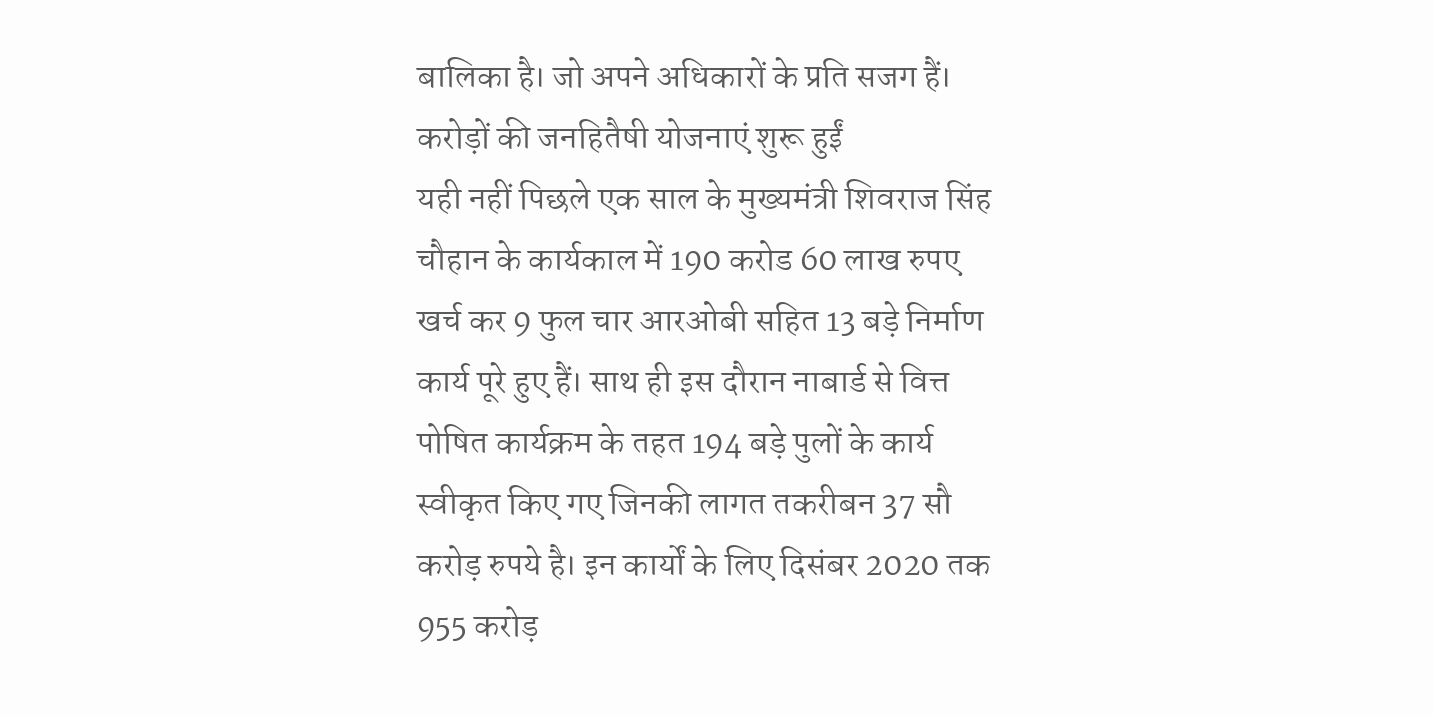बालिका है। जो अपने अधिकारों के प्रति सजग हैं।
करोड़ों की जनहितैषी योजनाएं शुरू हुईं
यही नहीं पिछले एक साल के मुख्यमंत्री शिवराज सिंह चौहान के कार्यकाल में 190 करोड 60 लाख रुपए खर्च कर 9 फुल चार आरओबी सहित 13 बड़े निर्माण कार्य पूरे हुए हैं। साथ ही इस दौरान नाबार्ड से वित्त पोषित कार्यक्रम के तहत 194 बड़े पुलों के कार्य स्वीकृत किए गए जिनकी लागत तकरीबन 37 सौ करोड़ रुपये है। इन कार्यों के लिए दिसंबर 2020 तक 955 करोड़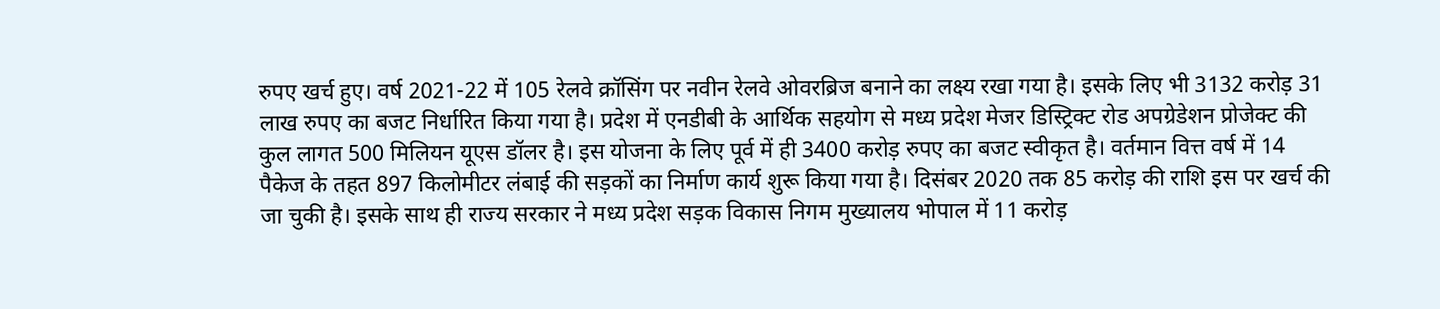रुपए खर्च हुए। वर्ष 2021-22 में 105 रेलवे क्रॉसिंग पर नवीन रेलवे ओवरब्रिज बनाने का लक्ष्य रखा गया है। इसके लिए भी 3132 करोड़ 31 लाख रुपए का बजट निर्धारित किया गया है। प्रदेश में एनडीबी के आर्थिक सहयोग से मध्य प्रदेश मेजर डिस्ट्रिक्ट रोड अपग्रेडेशन प्रोजेक्ट की कुल लागत 500 मिलियन यूएस डॉलर है। इस योजना के लिए पूर्व में ही 3400 करोड़ रुपए का बजट स्वीकृत है। वर्तमान वित्त वर्ष में 14 पैकेज के तहत 897 किलोमीटर लंबाई की सड़कों का निर्माण कार्य शुरू किया गया है। दिसंबर 2020 तक 85 करोड़ की राशि इस पर खर्च की जा चुकी है। इसके साथ ही राज्य सरकार ने मध्य प्रदेश सड़क विकास निगम मुख्यालय भोपाल में 11 करोड़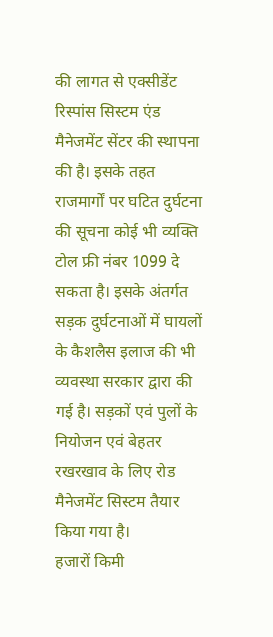की लागत से एक्सीडेंट रिस्पांस सिस्टम एंड मैनेजमेंट सेंटर की स्थापना की है। इसके तहत राजमार्गों पर घटित दुर्घटना की सूचना कोई भी व्यक्ति टोल फ्री नंबर 1099 दे सकता है। इसके अंतर्गत सड़क दुर्घटनाओं में घायलों के कैशलैस इलाज की भी व्यवस्था सरकार द्वारा की गई है। सड़कों एवं पुलों के नियोजन एवं बेहतर रखरखाव के लिए रोड मैनेजमेंट सिस्टम तैयार किया गया है।
हजारों किमी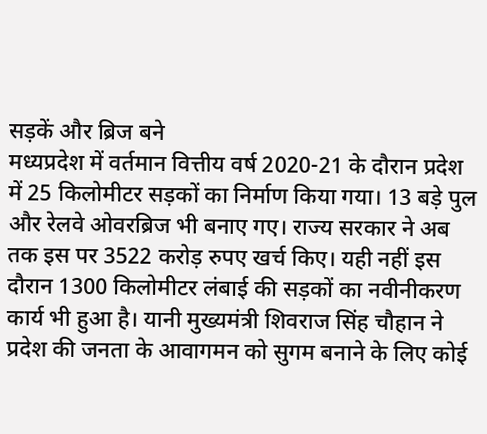सड़कें और ब्रिज बने
मध्यप्रदेश में वर्तमान वित्तीय वर्ष 2020-21 के दौरान प्रदेश में 25 किलोमीटर सड़कों का निर्माण किया गया। 13 बड़े पुल और रेलवे ओवरब्रिज भी बनाए गए। राज्य सरकार ने अब तक इस पर 3522 करोड़ रुपए खर्च किए। यही नहीं इस दौरान 1300 किलोमीटर लंबाई की सड़कों का नवीनीकरण कार्य भी हुआ है। यानी मुख्यमंत्री शिवराज सिंह चौहान ने प्रदेश की जनता के आवागमन को सुगम बनाने के लिए कोई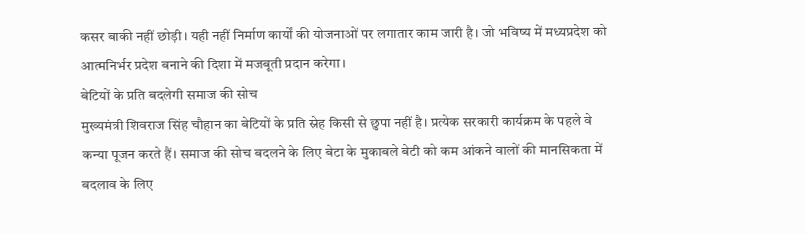कसर बाकी नहीं छोड़ी। यही नहीं निर्माण कार्यों की योजनाओं पर लगातार काम जारी है। जो भविष्य में मध्यप्रदेश को आत्मनिर्भर प्रदेश बनाने की दिशा में मजबूती प्रदान करेगा।
बेटियों के प्रति बदलेगी समाज की सोच
मुख्यमंत्री शिवराज सिंह चौहान का बेटियों के प्रति स्नेह किसी से छुपा नहीं है। प्रत्येक सरकारी कार्यक्रम के पहले वे कन्या पूजन करते हैं। समाज की सोच बदलने के लिए बेटा के मुकाबले बेटी को कम आंकने वालों की मानसिकता में बदलाव के लिए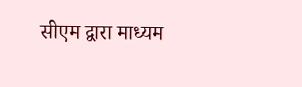सीएम द्वारा माध्यम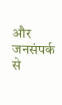और जनसंपर्क से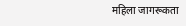महिला जागरूकता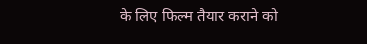के लिए फिल्म तैयार कराने को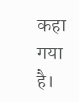कहा गया है।